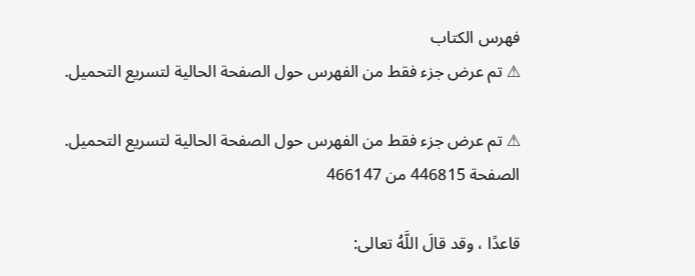فهرس الكتاب
⚠ تم عرض جزء فقط من الفهرس حول الصفحة الحالية لتسريع التحميل.

⚠ تم عرض جزء فقط من الفهرس حول الصفحة الحالية لتسريع التحميل.
الصفحة 446815 من 466147

قاعدًا ، وقد قالَ اللَّهُ تعالى: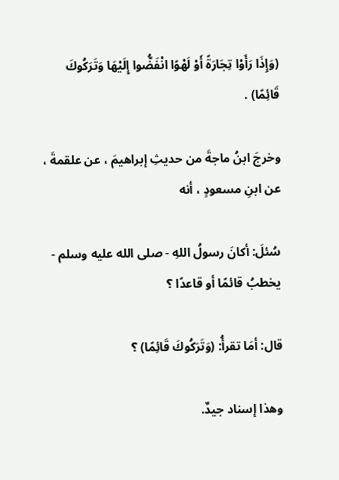(وَإِذَا رَأَوْا تِجَارَةً أَوْ لَهْوًا انْفَضُّوا إِلَيْهَا وَتَرَكُوكَ قَائِمًا) .

وخرجَ ابنُ ماجةَ من حديثِ إبراهيمَ ، عن علقمةَ ، عن ابنِ مسعودٍ ، أنه

سُئلَ: أكانَ رسولُ اللهِ - صلى الله عليه وسلم - يخطبُ قائمًا أو قاعدًا ؟

قال: أمَا تقرأُ: (وَتَرَكُوكَ قَائِمًا) ؟

وهذا إسناد جيدٌ.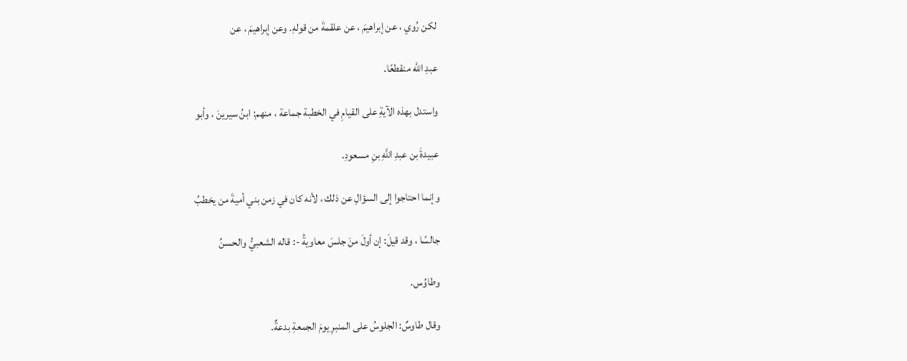لكن رُوي ، عن إبراهيمَ ، عن علقمةَ من قولهِ. وعن إبراهيمَ ، عن

عبدِ الله منقطعًا.

واستدل بهذه الآيةِ على القيامِ في الخطبة جماعة ، منهم: ابنُ سيرينَ ، وأبو

عبيدةَ بن عبدِ اللَّهِ بنِ مسعودِ.

وإنما احتاجوا إلى السؤالِ عن ذلك ، لأنه كان في زمن بني أميةَ من يخطبُ

جالسًا ، وقد قيلَ: إن أولَ منَ جلسَ معاويةُ -: قاله الشعبيُّ والحسنُ

وطاوُس.

وقال طاوسٌ: الجلوسُ على المنبرِ يومَ الجمعةِ بدعةٌ.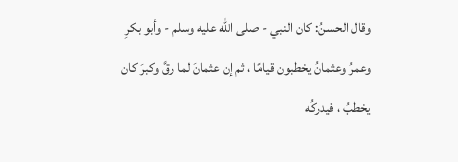وقال الحسنُ: كان النبي - صلى الله عليه وسلم - وأبو بكرِ وعمرُ وعثمانُ يخطبون قيامًا ، ثم إن عثمانَ لما رقَّ وكبرَ كان يخطبُ ، فيدركُه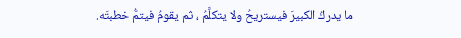ما يدركُ الكبيرَ فيستريحُ ولا يتكلَّمُ ، ثم يقومُ فيتمُّ خطبتَه.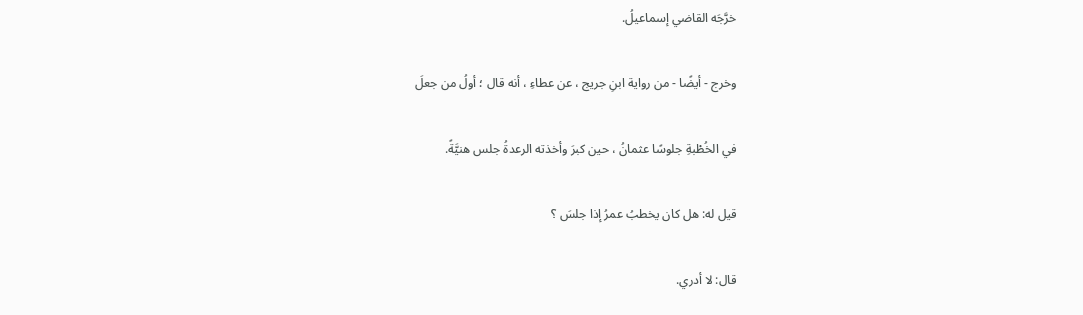خرَّجَه القاضي إسماعيلُ.

وخرج - أيضًا - من رواية ابنِ جريج ، عن عطاءِ ، أنه قال ؛ أولُ من جعلَ

في الخُطْبةِ جلوسًا عثمانُ ، حين كبرَ وأخذته الرعدةُ جلس هنيَّةً.

قيل له: هل كان يخطبُ عمرُ إذا جلسَ ؟

قال: لا أدري.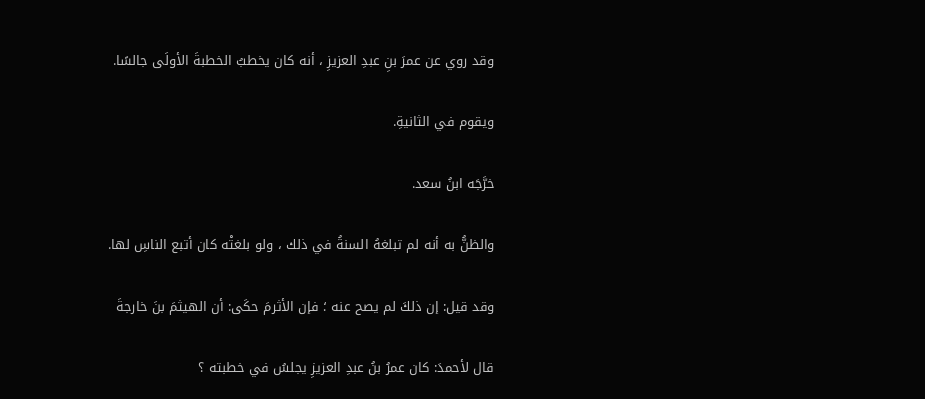وقد روي عن عمرَ بنِ عبدِ العزيزِ ، أنه كان يخطبُ الخطبةَ الأولَى جالسًا.

ويقوم في الثانيةِ.

خرَّجَه ابنُ سعد.

والظنُّ به أنه لم تبلغهُ السنةُ في ذلك ، ولو بلغتْه كان أتبع الناسِ لها.

وقد قيل: إن ذلكَ لم يصح عنه ؛ فإن الأثرمَ حكَى: أن الهيثمَ بنَ خارجةَ

قال لأحمدَ: كان عمرُ بنُ عبدِ العزيزِ يجلسُ في خطبته ؟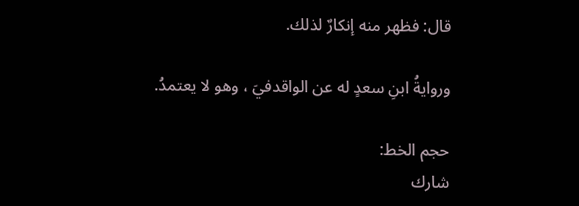قال: فظهر منه إنكارٌ لذلك.

وروايةُ ابنِ سعدٍ له عن الواقدفيَ ، وهو لا يعتمدُ.

حجم الخط:
شارك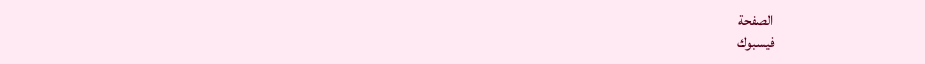الصفحة
فيسبوك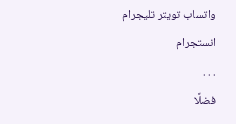واتساب تويتر تليجرام انستجرام
. . .
فضلًا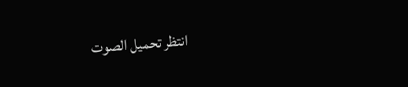انتظر تحميل الصوت